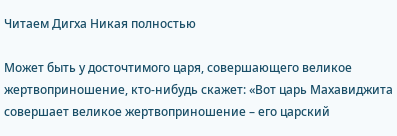Читаем Дигха Никая полностью

Может быть у досточтимого царя, совершающего великое жертвоприношение, кто-нибудь скажет: «Вот царь Махавиджита совершает великое жертвоприношение – его царский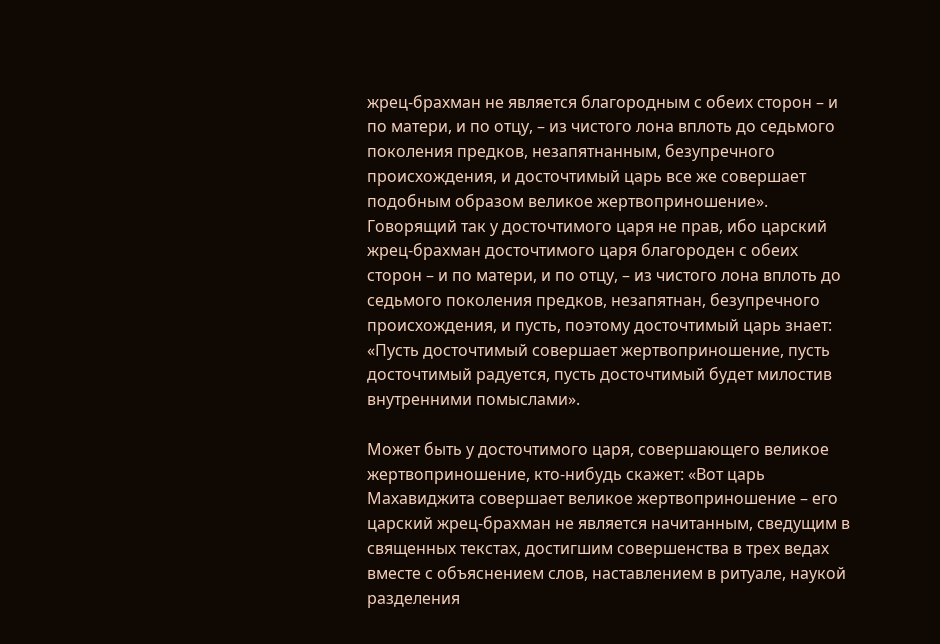жрец-брахман не является благородным с обеих сторон – и по матери, и по отцу, – из чистого лона вплоть до седьмого поколения предков, незапятнанным, безупречного происхождения, и досточтимый царь все же совершает подобным образом великое жертвоприношение». Говорящий так у досточтимого царя не прав, ибо царский жрец-брахман досточтимого царя благороден с обеих сторон – и по матери, и по отцу, – из чистого лона вплоть до седьмого поколения предков, незапятнан, безупречного происхождения, и пусть, поэтому досточтимый царь знает: «Пусть досточтимый совершает жертвоприношение, пусть досточтимый радуется, пусть досточтимый будет милостив внутренними помыслами».

Может быть у досточтимого царя, совершающего великое жертвоприношение, кто-нибудь скажет: «Вот царь Махавиджита совершает великое жертвоприношение – его царский жрец-брахман не является начитанным, сведущим в священных текстах, достигшим совершенства в трех ведах вместе с объяснением слов, наставлением в ритуале, наукой разделения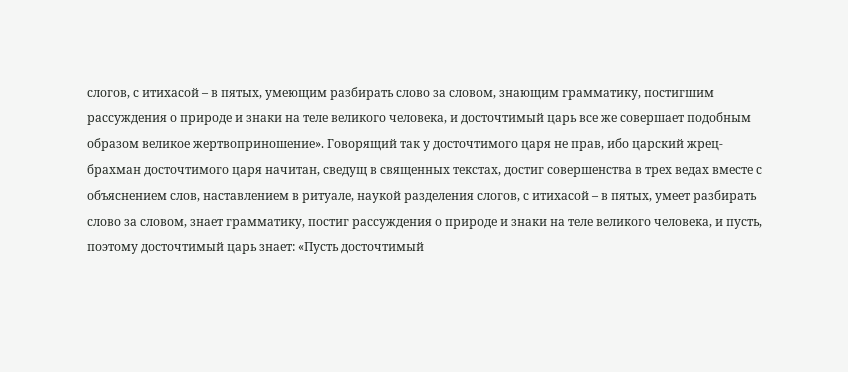слогов, с итихасой – в пятых, умеющим разбирать слово за словом, знающим грамматику, постигшим рассуждения о природе и знаки на теле великого человека, и досточтимый царь все же совершает подобным образом великое жертвоприношение». Говорящий так у досточтимого царя не прав, ибо царский жрец-брахман досточтимого царя начитан, сведущ в священных текстах, достиг совершенства в трех ведах вместе с объяснением слов, наставлением в ритуале, наукой разделения слогов, с итихасой – в пятых, умеет разбирать слово за словом, знает грамматику, постиг рассуждения о природе и знаки на теле великого человека, и пусть, поэтому досточтимый царь знает: «Пусть досточтимый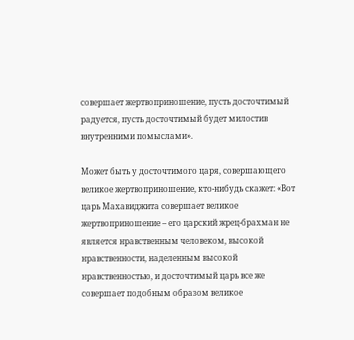совершает жертвоприношение, пусть досточтимый радуется, пусть досточтимый будет милостив внутренними помыслами».

Может быть у досточтимого царя, совершающего великое жертвоприношение, кто-нибудь скажет: «Вот царь Махавиджита совершает великое жертвоприношение – его царский жрец-брахман не является нравственным человеком, высокой нравственности, наделенным высокой нравственностью, и досточтимый царь все же совершает подобным образом великое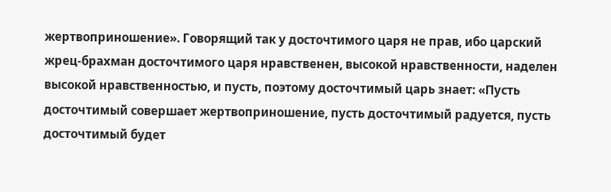жертвоприношение». Говорящий так у досточтимого царя не прав, ибо царский жрец-брахман досточтимого царя нравственен, высокой нравственности, наделен высокой нравственностью, и пусть, поэтому досточтимый царь знает: «Пусть досточтимый совершает жертвоприношение, пусть досточтимый радуется, пусть досточтимый будет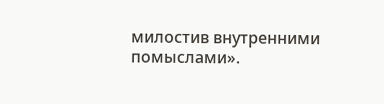милостив внутренними помыслами».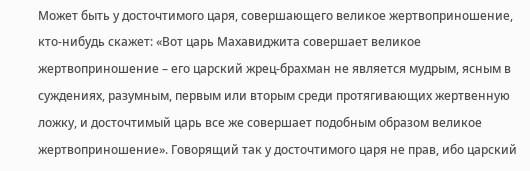Может быть у досточтимого царя, совершающего великое жертвоприношение, кто-нибудь скажет: «Вот царь Махавиджита совершает великое жертвоприношение – его царский жрец-брахман не является мудрым, ясным в суждениях, разумным, первым или вторым среди протягивающих жертвенную ложку, и досточтимый царь все же совершает подобным образом великое жертвоприношение». Говорящий так у досточтимого царя не прав, ибо царский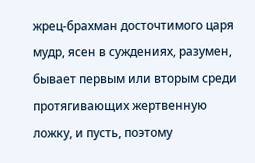жрец-брахман досточтимого царя мудр, ясен в суждениях, разумен, бывает первым или вторым среди протягивающих жертвенную ложку, и пусть, поэтому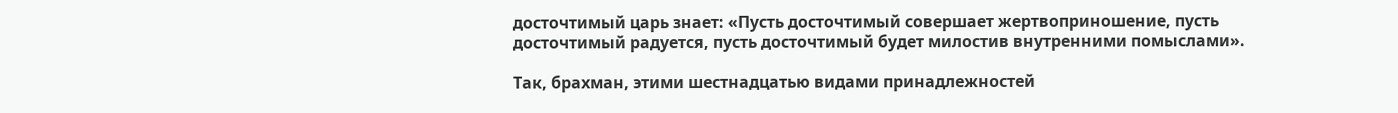досточтимый царь знает: «Пусть досточтимый совершает жертвоприношение, пусть досточтимый радуется, пусть досточтимый будет милостив внутренними помыслами».

Так, брахман, этими шестнадцатью видами принадлежностей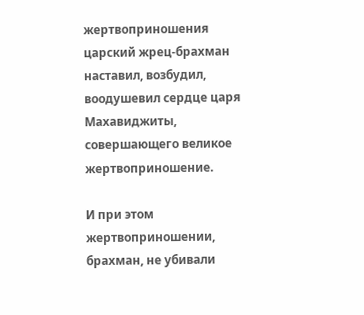жертвоприношения царский жрец-брахман наставил, возбудил, воодушевил сердце царя Махавиджиты, совершающего великое жертвоприношение.

И при этом жертвоприношении, брахман, не убивали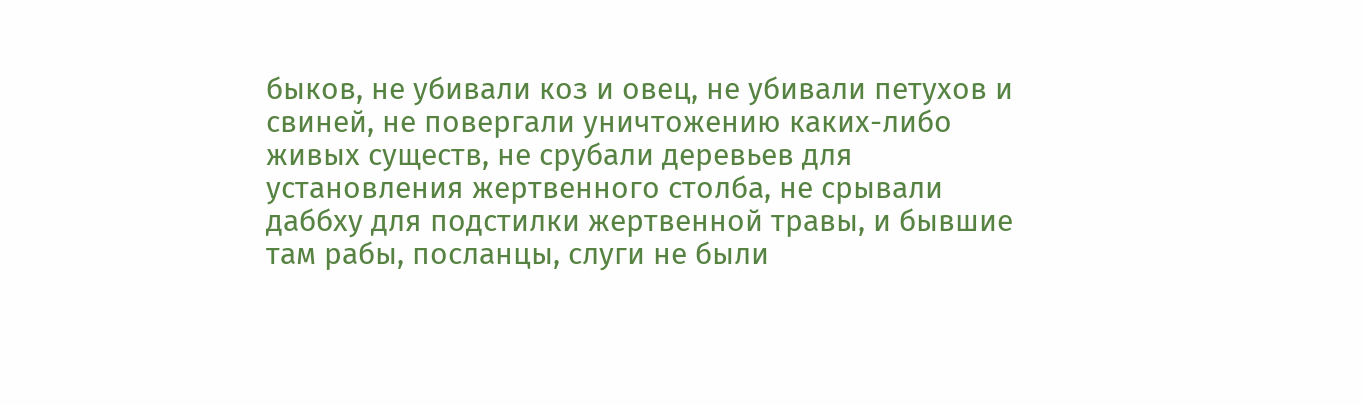быков, не убивали коз и овец, не убивали петухов и свиней, не повергали уничтожению каких-либо живых существ, не срубали деревьев для установления жертвенного столба, не срывали даббху для подстилки жертвенной травы, и бывшие там рабы, посланцы, слуги не были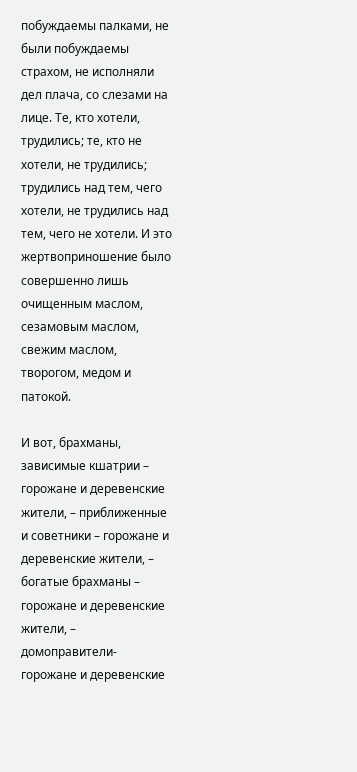побуждаемы палками, не были побуждаемы страхом, не исполняли дел плача, со слезами на лице. Те, кто хотели, трудились; те, кто не хотели, не трудились; трудились над тем, чего хотели, не трудились над тем, чего не хотели. И это жертвоприношение было совершенно лишь очищенным маслом, сезамовым маслом, свежим маслом, творогом, медом и патокой.

И вот, брахманы, зависимые кшатрии – горожане и деревенские жители, – приближенные и советники – горожане и деревенские жители, – богатые брахманы – горожане и деревенские жители, – домоправители-горожане и деревенские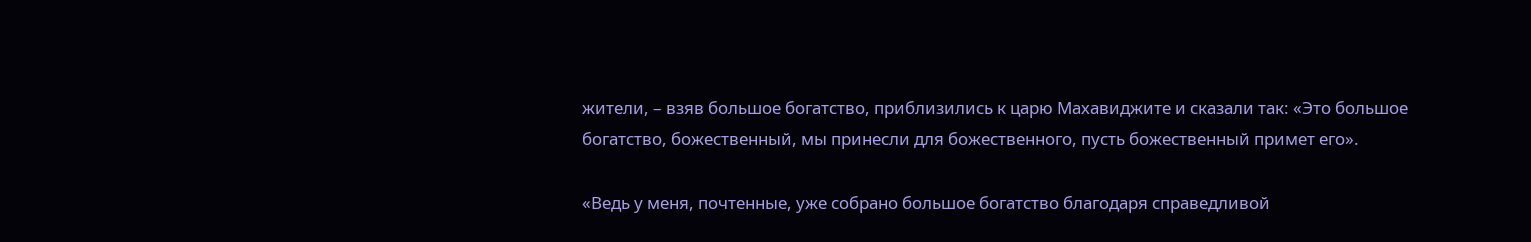жители, – взяв большое богатство, приблизились к царю Махавиджите и сказали так: «Это большое богатство, божественный, мы принесли для божественного, пусть божественный примет его».

«Ведь у меня, почтенные, уже собрано большое богатство благодаря справедливой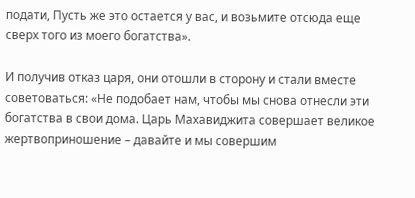подати, Пусть же это остается у вас, и возьмите отсюда еще сверх того из моего богатства».

И получив отказ царя, они отошли в сторону и стали вместе советоваться: «Не подобает нам, чтобы мы снова отнесли эти богатства в свои дома. Царь Махавиджита совершает великое жертвоприношение – давайте и мы совершим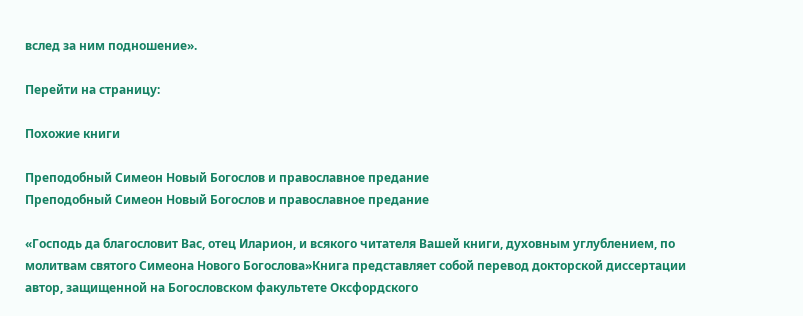вслед за ним подношение».

Перейти на страницу:

Похожие книги

Преподобный Симеон Новый Богослов и православное предание
Преподобный Симеон Новый Богослов и православное предание

«Господь да благословит Вас, отец Иларион, и всякого читателя Вашей книги, духовным углублением, по молитвам святого Симеона Нового Богослова»Книга представляет собой перевод докторской диссертации автор, защищенной на Богословском факультете Оксфордского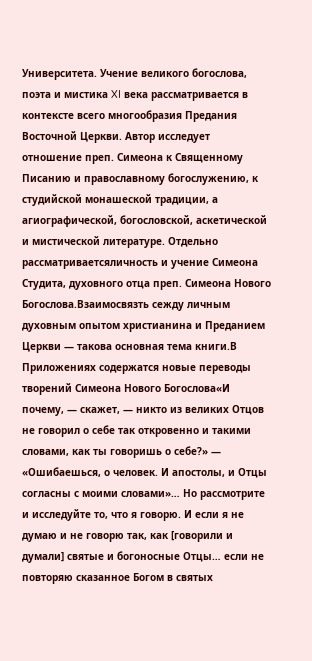Университета. Учение великого богослова, поэта и мистика XI века рассматривается в контексте всего многообразия Предания Восточной Церкви. Автор исследует отношение преп. Симеона к Священному Писанию и православному богослужению, к студийской монашеской традиции, а агиографической, богословской, аскетической и мистической литературе. Отдельно рассматриваетсяличность и учение Симеона Студита, духовного отца преп. Симеона Нового Богослова.Взаимосвязть сежду личным духовным опытом христианина и Преданием Церкви — такова основная тема книги.В Приложениях содержатся новые переводы творений Симеона Нового Богослова«И почему, — скажет, — никто из великих Отцов не говорил о себе так откровенно и такими словами, как ты говоришь о себе?» — «Ошибаешься, о человек. И апостолы, и Отцы согласны с моими словами»… Но рассмотрите и исследуйте то, что я говорю. И если я не думаю и не говорю так, как [говорили и думали] святые и богоносные Отцы… если не повторяю сказанное Богом в святых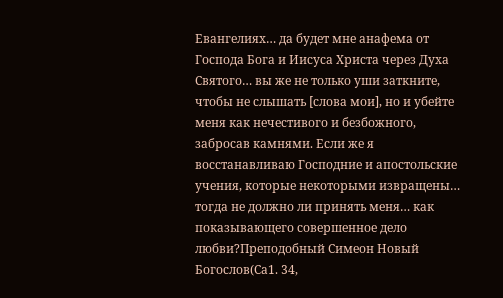Евангелиях… да будет мне анафема от Господа Бога и Иисуса Христа через Духа Святого… вы же не только уши заткните, чтобы не слышать [слова мои], но и убейте меня как нечестивого и безбожного, забросав камнями. Если же я восстанавливаю Господние и апостольские учения, которые некоторыми извращены… тогда не должно ли принять меня… как показывающего совершенное дело любви?Преподобный Симеон Новый Богослов(Са1. 34,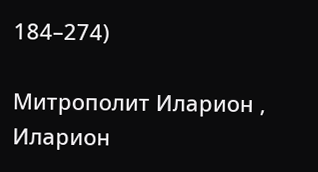184–274)

Митрополит Иларион , Иларион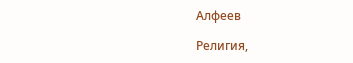Алфеев

Религия,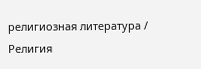религиозная литература / Религия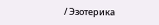/ Эзотерика